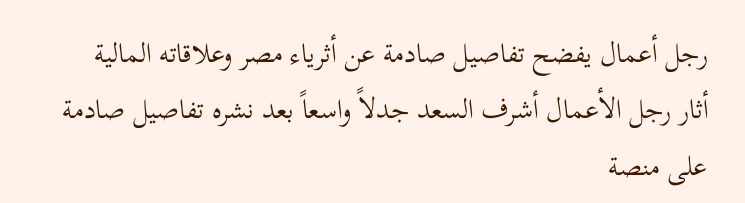رجل أعمال يفضح تفاصيل صادمة عن أثرياء مصر وعلاقاته المالية
أثار رجل الأعمال أشرف السعد جدلاً واسعاً بعد نشره تفاصيل صادمة على منصة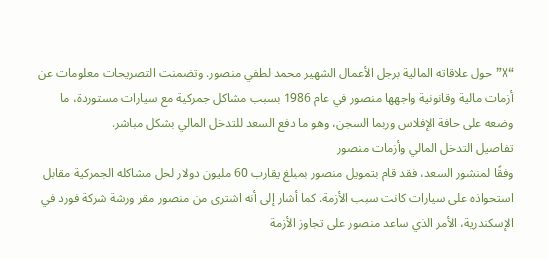“X” حول علاقاته المالية برجل الأعمال الشهير محمد لطفي منصور. وتضمنت التصريحات معلومات عن أزمات مالية وقانونية واجهها منصور في عام 1986 بسبب مشاكل جمركية مع سيارات مستوردة، ما وضعه على حافة الإفلاس وربما السجن، وهو ما دفع السعد للتدخل المالي بشكل مباشر.
تفاصيل التدخل المالي وأزمات منصور
وفقًا لمنشور السعد، فقد قام بتمويل منصور بمبلغ يقارب 60 مليون دولار لحل مشاكله الجمركية مقابل استحواذه على سيارات كانت سبب الأزمة. كما أشار إلى أنه اشترى من منصور مقر ورشة شركة فورد في الإسكندرية، الأمر الذي ساعد منصور على تجاوز الأزمة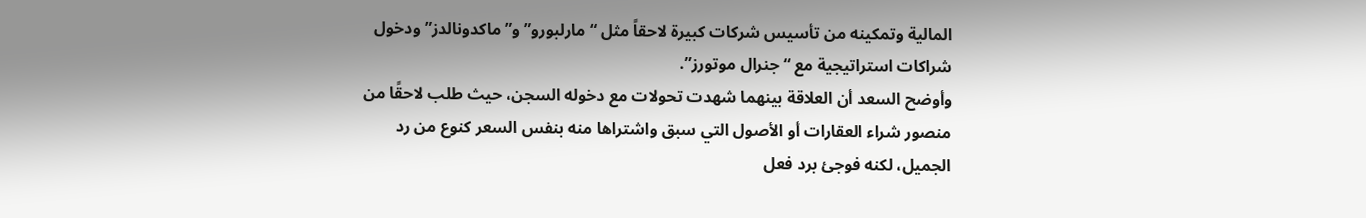المالية وتمكينه من تأسيس شركات كبيرة لاحقاً مثل “مارلبورو” و”ماكدونالدز” ودخول شراكات استراتيجية مع “جنرال موتورز”.
وأوضح السعد أن العلاقة بينهما شهدت تحولات مع دخوله السجن، حيث طلب لاحقًا من منصور شراء العقارات أو الأصول التي سبق واشتراها منه بنفس السعر كنوع من رد الجميل، لكنه فوجئ برد فعل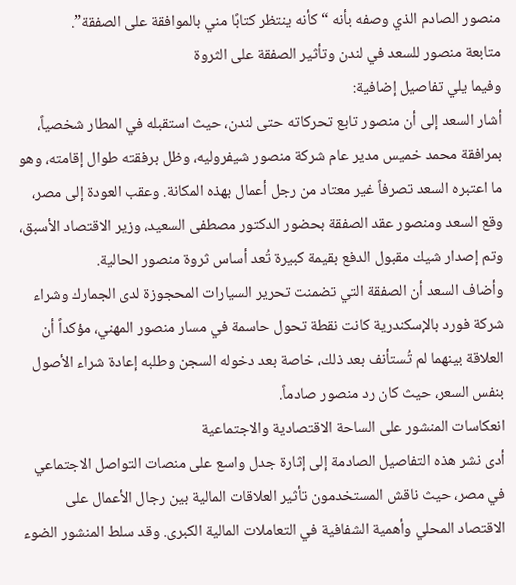منصور الصادم الذي وصفه بأنه “كأنه ينتظر كتابًا مني بالموافقة على الصفقة”.
متابعة منصور للسعد في لندن وتأثير الصفقة على الثروة
وفيما يلي تفاصيل إضافية:
أشار السعد إلى أن منصور تابع تحركاته حتى لندن، حيث استقبله في المطار شخصياً، بمرافقة محمد خميس مدير عام شركة منصور شيفروليه، وظل برفقته طوال إقامته، وهو ما اعتبره السعد تصرفاً غير معتاد من رجل أعمال بهذه المكانة. وعقب العودة إلى مصر، وقع السعد ومنصور عقد الصفقة بحضور الدكتور مصطفى السعيد، وزير الاقتصاد الأسبق، وتم إصدار شيك مقبول الدفع بقيمة كبيرة تُعد أساس ثروة منصور الحالية.
وأضاف السعد أن الصفقة التي تضمنت تحرير السيارات المحجوزة لدى الجمارك وشراء شركة فورد بالإسكندرية كانت نقطة تحول حاسمة في مسار منصور المهني، مؤكداً أن العلاقة بينهما لم تُستأنف بعد ذلك، خاصة بعد دخوله السجن وطلبه إعادة شراء الأصول بنفس السعر، حيث كان رد منصور صادماً.
انعكاسات المنشور على الساحة الاقتصادية والاجتماعية
أدى نشر هذه التفاصيل الصادمة إلى إثارة جدل واسع على منصات التواصل الاجتماعي في مصر، حيث ناقش المستخدمون تأثير العلاقات المالية بين رجال الأعمال على الاقتصاد المحلي وأهمية الشفافية في التعاملات المالية الكبرى. وقد سلط المنشور الضوء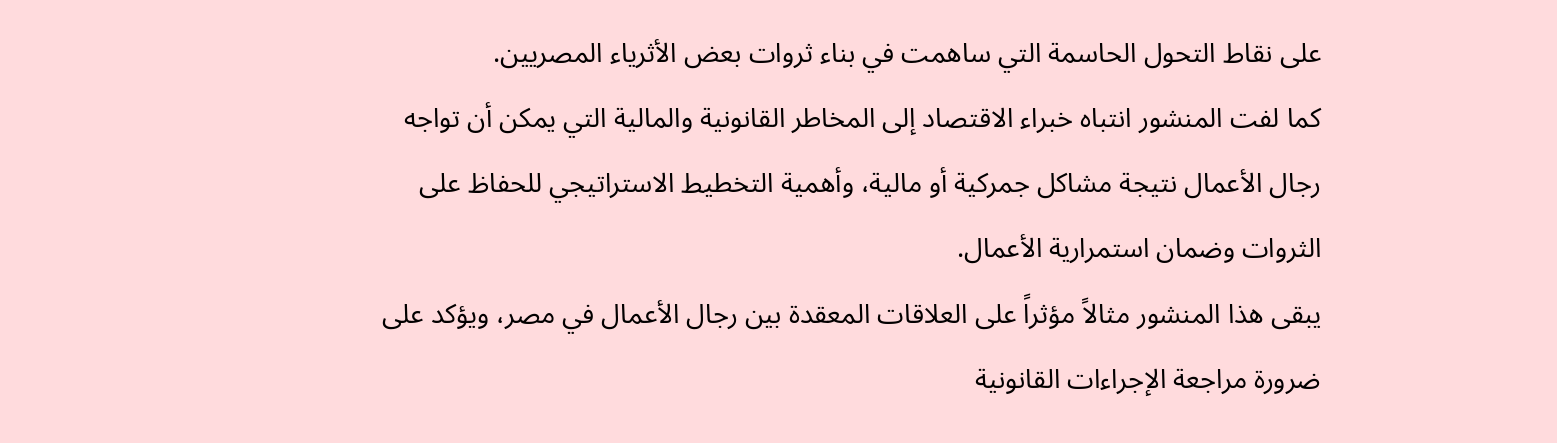على نقاط التحول الحاسمة التي ساهمت في بناء ثروات بعض الأثرياء المصريين.
كما لفت المنشور انتباه خبراء الاقتصاد إلى المخاطر القانونية والمالية التي يمكن أن تواجه رجال الأعمال نتيجة مشاكل جمركية أو مالية، وأهمية التخطيط الاستراتيجي للحفاظ على الثروات وضمان استمرارية الأعمال.
يبقى هذا المنشور مثالاً مؤثراً على العلاقات المعقدة بين رجال الأعمال في مصر، ويؤكد على ضرورة مراجعة الإجراءات القانونية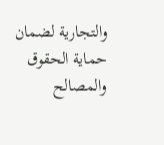والتجارية لضمان حماية الحقوق والمصالح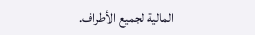المالية لجميع الأطراف.